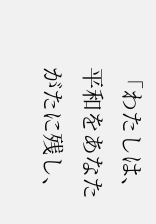「わたしは、平和をあなたがたに残し、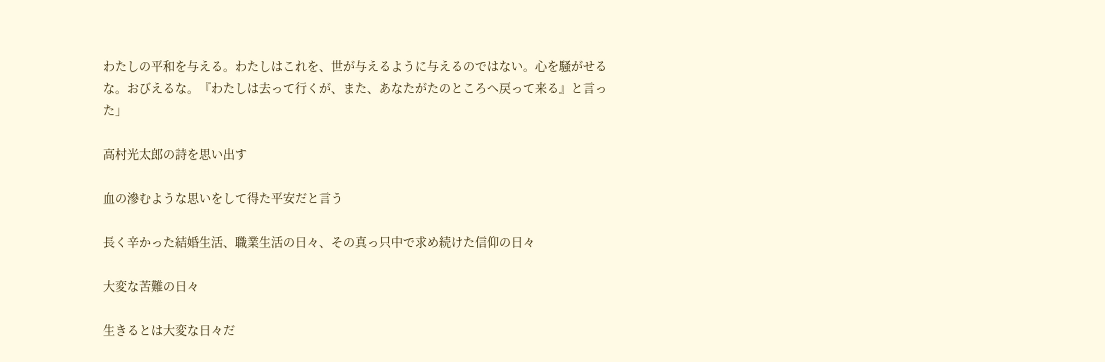わたしの平和を与える。わたしはこれを、世が与えるように与えるのではない。心を騒がせるな。おびえるな。『わたしは去って行くが、また、あなたがたのところへ戻って来る』と言った」

高村光太郎の詩を思い出す

血の滲むような思いをして得た平安だと言う

長く辛かった結婚生活、職業生活の日々、その真っ只中で求め続けた信仰の日々

大変な苦難の日々

生きるとは大変な日々だ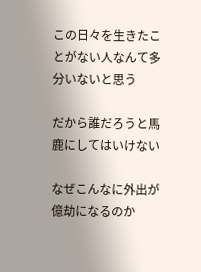この日々を生きたことがない人なんて多分いないと思う

だから誰だろうと馬鹿にしてはいけない

なぜこんなに外出が億劫になるのか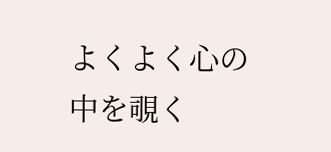よくよく心の中を覗く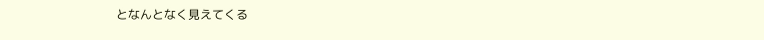となんとなく見えてくる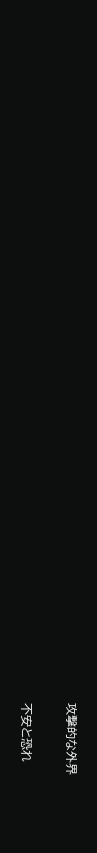攻撃的な外界

不安と恐れ